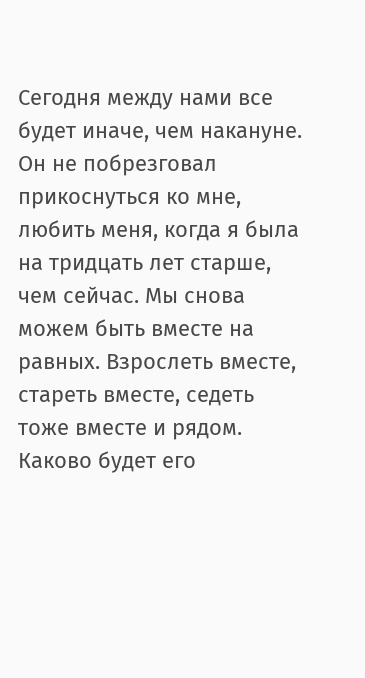Сегодня между нами все будет иначе, чем накануне. Он не побрезговал прикоснуться ко мне, любить меня, когда я была на тридцать лет старше, чем сейчас. Мы снова можем быть вместе на равных. Взрослеть вместе, стареть вместе, седеть тоже вместе и рядом. Каково будет его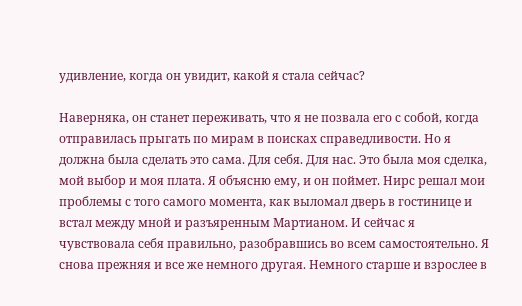удивление, когда он увидит, какой я стала сейчас?

Наверняка, он станет переживать, что я не позвала его с собой, когда отправилась прыгать по мирам в поисках справедливости. Но я должна была сделать это сама. Для себя. Для нас. Это была моя сделка, мой выбор и моя плата. Я объясню ему, и он поймет. Нирс решал мои проблемы с того самого момента, как выломал дверь в гостинице и встал между мной и разъяренным Мартианом. И сейчас я чувствовала себя правильно, разобравшись во всем самостоятельно. Я снова прежняя и все же немного другая. Немного старше и взрослее в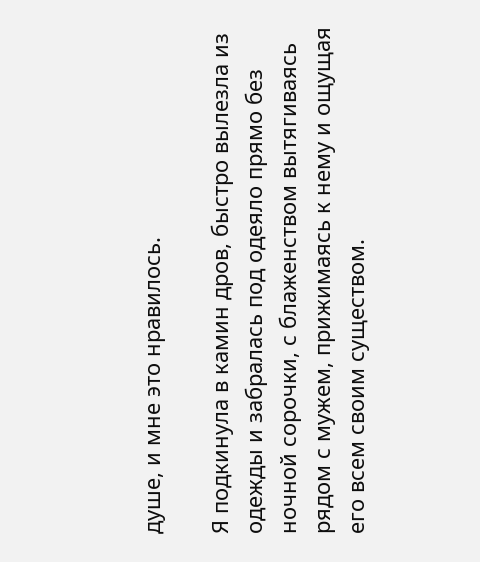душе, и мне это нравилось.

Я подкинула в камин дров, быстро вылезла из одежды и забралась под одеяло прямо без ночной сорочки, с блаженством вытягиваясь рядом с мужем, прижимаясь к нему и ощущая его всем своим существом.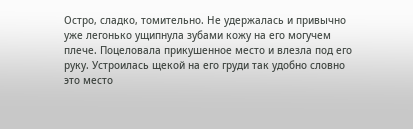Остро, сладко, томительно. Не удержалась и привычно уже легонько ущипнула зубами кожу на его могучем плече. Поцеловала прикушенное место и влезла под его руку. Устроилась щекой на его груди так удобно словно это место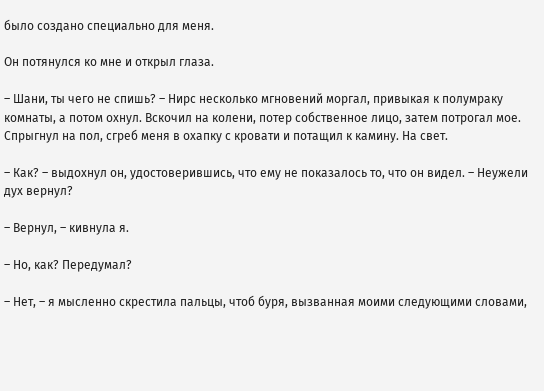было создано специально для меня.

Он потянулся ко мне и открыл глаза.

– Шани, ты чего не спишь? – Нирс несколько мгновений моргал, привыкая к полумраку комнаты, а потом охнул. Вскочил на колени, потер собственное лицо, затем потрогал мое. Спрыгнул на пол, сгреб меня в охапку с кровати и потащил к камину. На свет.

– Как? – выдохнул он, удостоверившись, что ему не показалось то, что он видел. – Неужели дух вернул?

– Вернул, – кивнула я.

– Но, как? Передумал?

– Нет, – я мысленно скрестила пальцы, чтоб буря, вызванная моими следующими словами,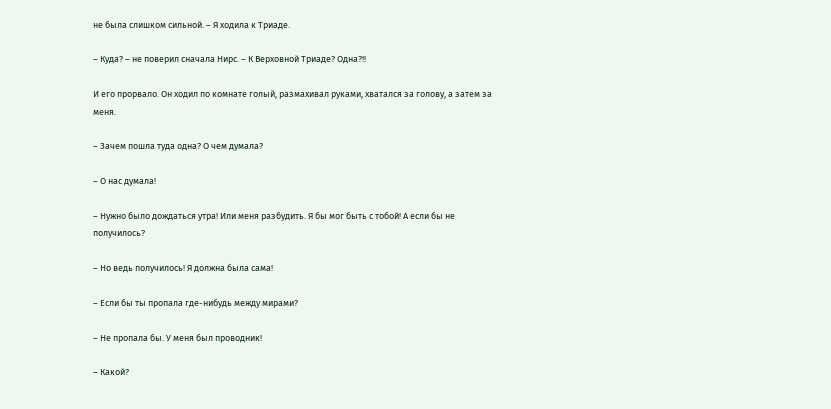не была слишком сильной. – Я ходила к Триаде.

– Куда? – не поверил сначала Нирс. – К Верховной Триаде? Одна?!!

И его прорвало. Он ходил по комнате голый, размахивал руками, хватался за голову, а затем за меня.

– Зачем пошла туда одна? О чем думала?

– О нас думала!

– Нужно было дождаться утра! Или меня разбудить. Я бы мог быть с тобой! А если бы не получилось?

– Но ведь получилось! Я должна была сама!

– Если бы ты пропала где-нибудь между мирами?

– Не пропала бы. У меня был проводник!

– Какой?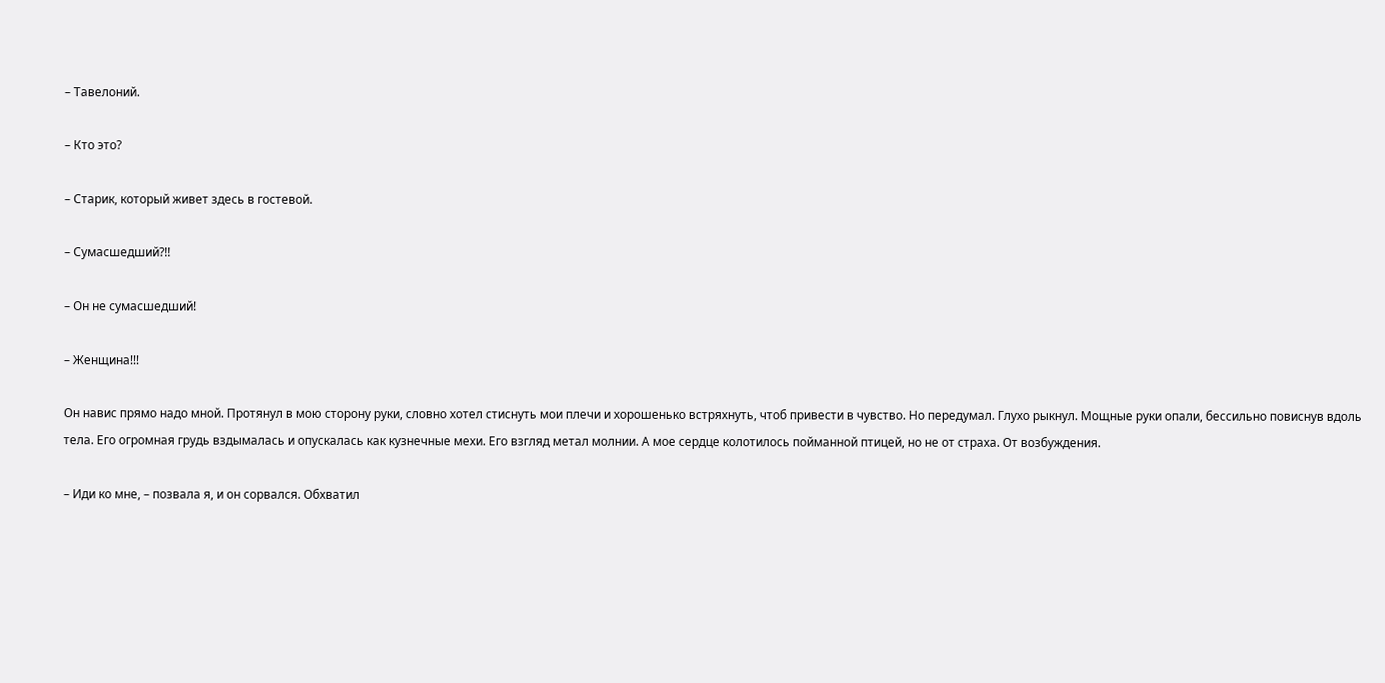– Тавелоний.

– Кто это?

– Старик, который живет здесь в гостевой.

– Сумасшедший?!!

– Он не сумасшедший!

– Женщина!!!

Он навис прямо надо мной. Протянул в мою сторону руки, словно хотел стиснуть мои плечи и хорошенько встряхнуть, чтоб привести в чувство. Но передумал. Глухо рыкнул. Мощные руки опали, бессильно повиснув вдоль тела. Его огромная грудь вздымалась и опускалась как кузнечные мехи. Его взгляд метал молнии. А мое сердце колотилось пойманной птицей, но не от страха. От возбуждения.

– Иди ко мне, – позвала я, и он сорвался. Обхватил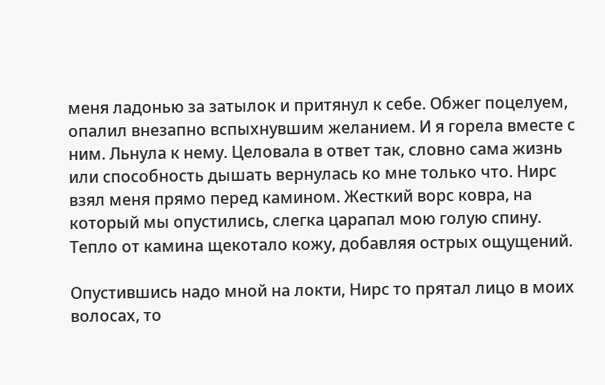меня ладонью за затылок и притянул к себе. Обжег поцелуем, опалил внезапно вспыхнувшим желанием. И я горела вместе с ним. Льнула к нему. Целовала в ответ так, словно сама жизнь или способность дышать вернулась ко мне только что. Нирс взял меня прямо перед камином. Жесткий ворс ковра, на который мы опустились, слегка царапал мою голую спину. Тепло от камина щекотало кожу, добавляя острых ощущений.

Опустившись надо мной на локти, Нирс то прятал лицо в моих волосах, то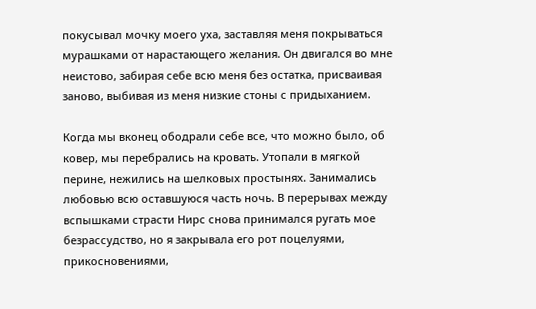покусывал мочку моего уха, заставляя меня покрываться мурашками от нарастающего желания. Он двигался во мне неистово, забирая себе всю меня без остатка, присваивая заново, выбивая из меня низкие стоны с придыханием.

Когда мы вконец ободрали себе все, что можно было, об ковер, мы перебрались на кровать. Утопали в мягкой перине, нежились на шелковых простынях. Занимались любовью всю оставшуюся часть ночь. В перерывах между вспышками страсти Нирс снова принимался ругать мое безрассудство, но я закрывала его рот поцелуями, прикосновениями,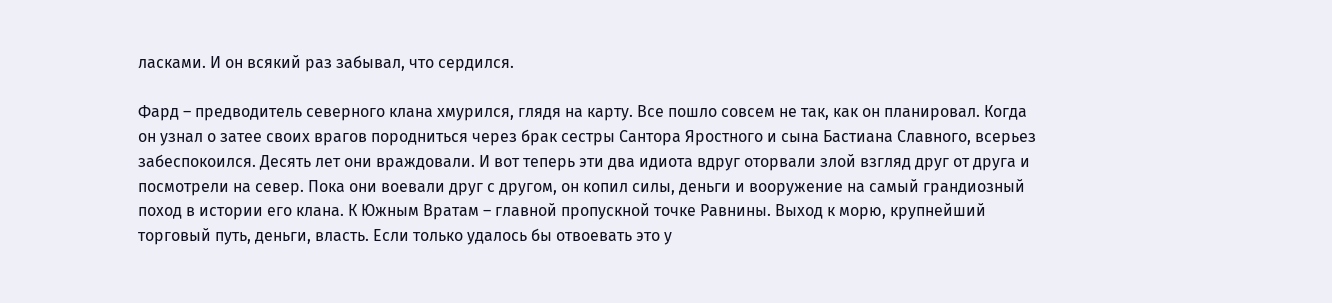ласками. И он всякий раз забывал, что сердился.

Фард – предводитель северного клана хмурился, глядя на карту. Все пошло совсем не так, как он планировал. Когда он узнал о затее своих врагов породниться через брак сестры Сантора Яростного и сына Бастиана Славного, всерьез забеспокоился. Десять лет они враждовали. И вот теперь эти два идиота вдруг оторвали злой взгляд друг от друга и посмотрели на север. Пока они воевали друг с другом, он копил силы, деньги и вооружение на самый грандиозный поход в истории его клана. К Южным Вратам – главной пропускной точке Равнины. Выход к морю, крупнейший торговый путь, деньги, власть. Если только удалось бы отвоевать это у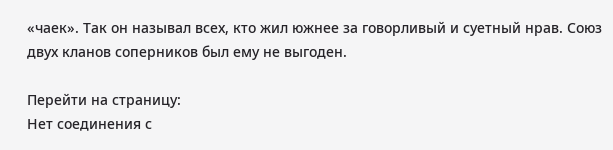«чаек». Так он называл всех, кто жил южнее за говорливый и суетный нрав. Союз двух кланов соперников был ему не выгоден.

Перейти на страницу:
Нет соединения с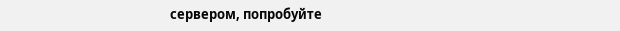сервером, попробуйте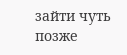зайти чуть позже